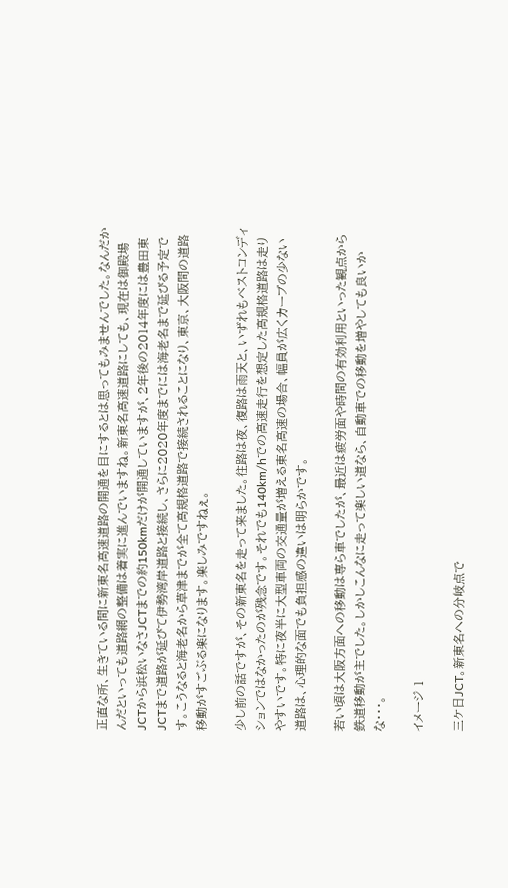正直な所、生きている間に新東名高速道路の開通を目にするとは思ってもみませんでした。なんだかんだといっても道路網の整備は着実に進んでいますね。新東名高速道路にしても、現在は御殿場JCTから浜松いなさJCTまでの約150kmだけが開通していますが、2年後の2014年度には豊田東JCTまで道路が延びて伊勢湾岸道路と接続し、さらに2020年度までには海老名まで延びる予定です。こうなると海老名から草津までが全て高規格道路で接続されることになり、東京、大阪間の道路移動がすごぶる楽になります。楽しみですねぇ。

少し前の話ですが、その新東名を走って来ました。往路は夜、復路は雨天と、いずれもベストコンディションではなかったのが残念です。それでも140km/hでの高速走行を想定した高規格道路は走りやすいです。特に夜半に大型車両の交通量が増える東名高速の場合、幅員が広くカーブの少ない道路は、心理的な面でも負担感の違いは明らかです。

若い頃は大阪方面への移動は専ら車でしたが、最近は疲労面や時間の有効利用といった観点から鉄道移動が主でした。しかしこんなに走って楽しい道なら、自動車での移動を増やしても良いかな・・・。

イメージ 1

三ケ日JCT。新東名への分岐点で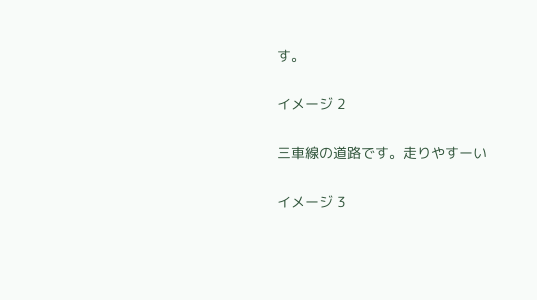す。

イメージ 2

三車線の道路です。走りやすーい

イメージ 3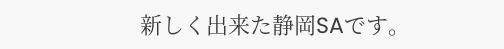新しく出来た静岡SAです。